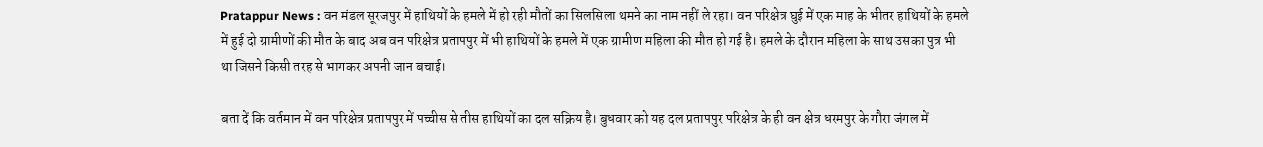Pratappur News : वन मंडल सूरजपुर में हाथियों के हमले में हो रही मौतों का सिलसिला थमने का नाम नहीं ले रहा। वन परिक्षेत्र घुई में एक माह के भीतर हाथियों के हमले में हुई दो ग्रामीणों की मौत के बाद अब वन परिक्षेत्र प्रतापपुर में भी हाथियों के हमले में एक ग्रामीण महिला की मौत हो गई है। हमले के दौरान महिला के साथ उसका पुत्र भी था जिसने किसी तरह से भागकर अपनी जान बचाई।

बता दें कि वर्तमान में वन परिक्षेत्र प्रतापपुर में पच्चीस से तीस हाथियों का दल सक्रिय है। बुधवार को यह दल प्रतापपुर परिक्षेत्र के ही वन क्षेत्र धरमपुर के गौरा जंगल में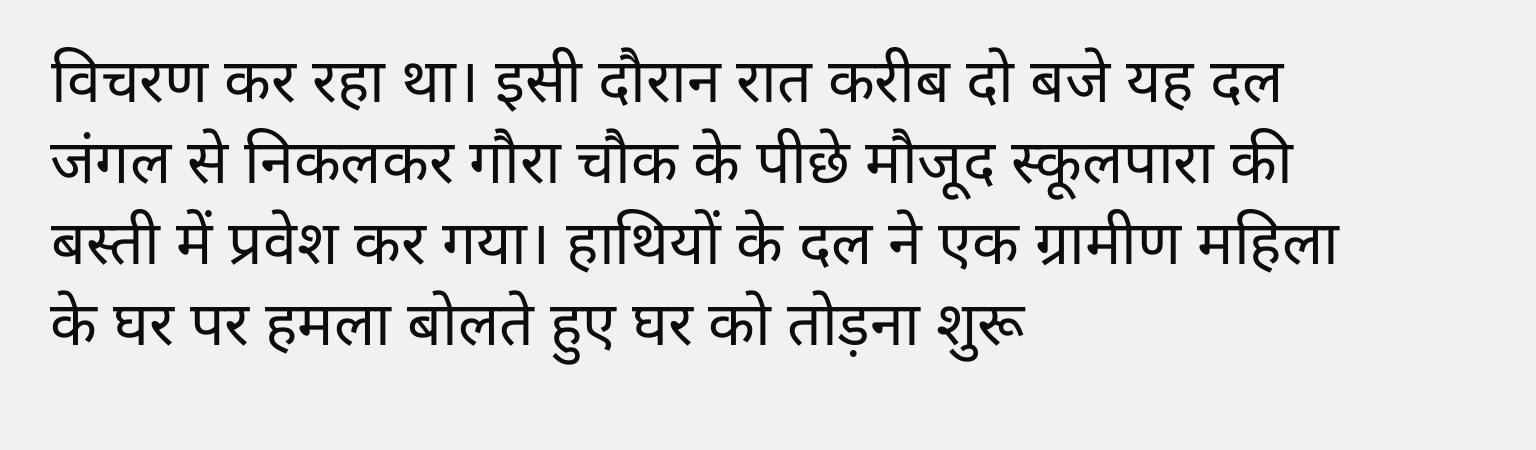विचरण कर रहा था। इसी दौरान रात करीब दो बजे यह दल जंगल से निकलकर गौरा चौक के पीछे मौजूद स्कूलपारा की बस्ती में प्रवेश कर गया। हाथियों के दल ने एक ग्रामीण महिला के घर पर हमला बोलते हुए घर को तोड़ना शुरू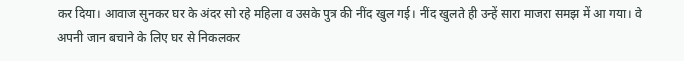कर दिया। आवाज सुनकर घर के अंदर सो रहे महिला व उसके पुत्र की नींद खुल गई। नींद खुलते ही उन्हें सारा माजरा समझ में आ गया। वे अपनी जान बचाने के लिए घर से निकलकर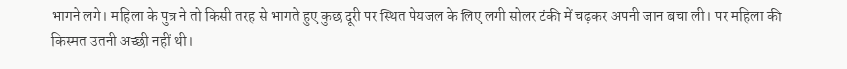भागने लगे। महिला के पुत्र ने तो किसी तरह से भागते हुए कुछ दूरी पर स्थित पेयजल के लिए लगी सोलर टंकी में चढ़कर अपनी जान बचा ली। पर महिला की किस्मत उतनी अच्छी नहीं थी।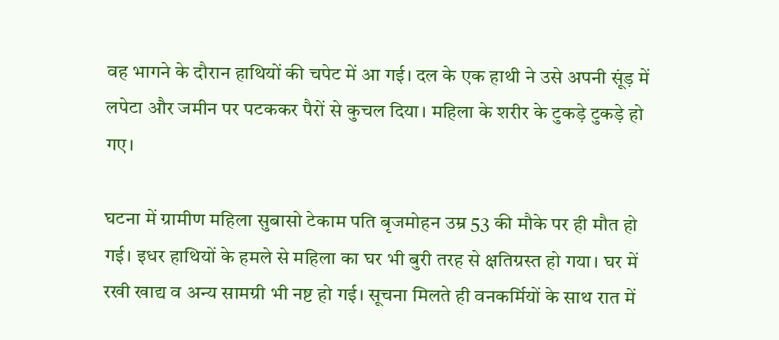वह भागने के दौरान हाथियों की चपेट में आ गई। दल के एक हाथी ने उसे अपनी सूंड़ में लपेटा और जमीन पर पटककर पैरों से कुचल दिया। महिला के शरीर के टुकड़े टुकड़े हो गए।

घटना में ग्रामीण महिला सुबासो टेकाम पति बृजमोहन उम्र 53 की मौके पर ही मौत हो गई। इधर हाथियों के हमले से महिला का घर भी बुरी तरह से क्षतिग्रस्त हो गया। घर में रखी खाद्य व अन्य सामग्री भी नष्ट हो गई। सूचना मिलते ही वनकर्मियों के साथ रात में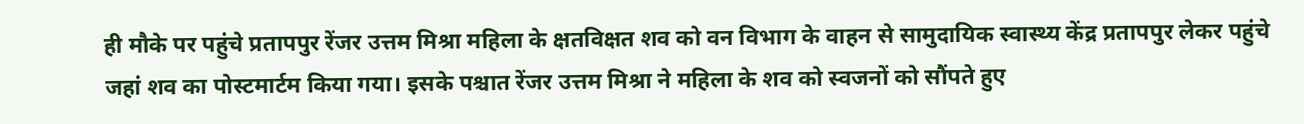ही मौके पर पहुंचे प्रतापपुर रेंजर उत्तम मिश्रा महिला के क्षतविक्षत शव को वन विभाग के वाहन से सामुदायिक स्वास्थ्य केंद्र प्रतापपुर लेकर पहुंचे जहां शव का पोस्टमार्टम किया गया। इसके पश्चात रेंजर उत्तम मिश्रा ने महिला के शव को स्वजनों को सौंपते हुए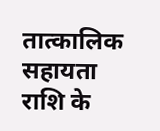तात्कालिक सहायता राशि के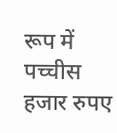रूप में पच्चीस हजार रुपए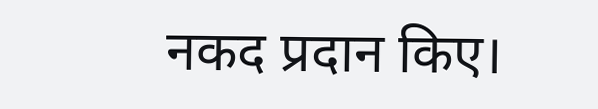नकद प्रदान किए।